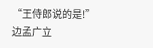“王侍郎说的是!”
边孟广立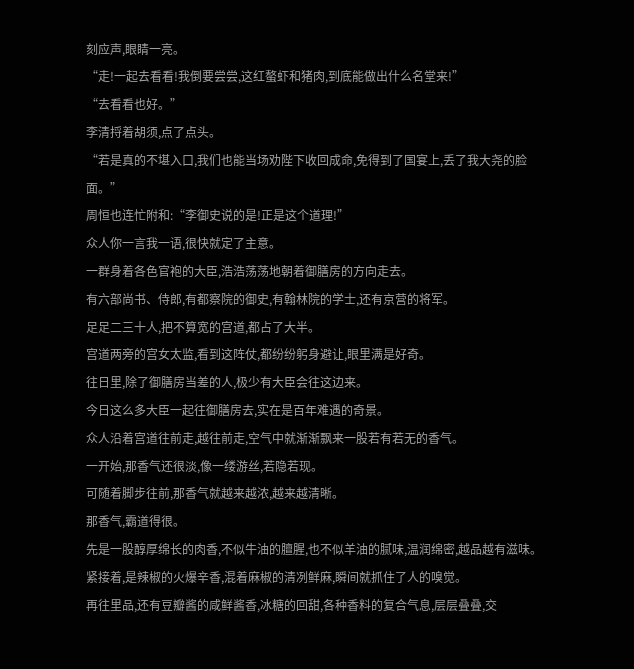刻应声,眼睛一亮。
“走!一起去看看!我倒要尝尝,这红螯虾和猪肉,到底能做出什么名堂来!”
“去看看也好。”
李清捋着胡须,点了点头。
“若是真的不堪入口,我们也能当场劝陛下收回成命,免得到了国宴上,丢了我大尧的脸面。”
周恒也连忙附和:“李御史说的是!正是这个道理!”
众人你一言我一语,很快就定了主意。
一群身着各色官袍的大臣,浩浩荡荡地朝着御膳房的方向走去。
有六部尚书、侍郎,有都察院的御史,有翰林院的学士,还有京营的将军。
足足二三十人,把不算宽的宫道,都占了大半。
宫道两旁的宫女太监,看到这阵仗,都纷纷躬身避让,眼里满是好奇。
往日里,除了御膳房当差的人,极少有大臣会往这边来。
今日这么多大臣一起往御膳房去,实在是百年难遇的奇景。
众人沿着宫道往前走,越往前走,空气中就渐渐飘来一股若有若无的香气。
一开始,那香气还很淡,像一缕游丝,若隐若现。
可随着脚步往前,那香气就越来越浓,越来越清晰。
那香气,霸道得很。
先是一股醇厚绵长的肉香,不似牛油的膻腥,也不似羊油的腻味,温润绵密,越品越有滋味。
紧接着,是辣椒的火爆辛香,混着麻椒的清冽鲜麻,瞬间就抓住了人的嗅觉。
再往里品,还有豆瓣酱的咸鲜酱香,冰糖的回甜,各种香料的复合气息,层层叠叠,交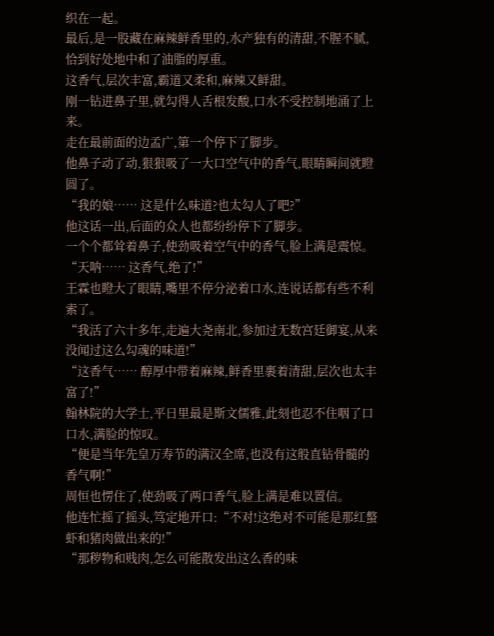织在一起。
最后,是一股藏在麻辣鲜香里的,水产独有的清甜,不腥不腻,恰到好处地中和了油脂的厚重。
这香气,层次丰富,霸道又柔和,麻辣又鲜甜。
刚一钻进鼻子里,就勾得人舌根发酸,口水不受控制地涌了上来。
走在最前面的边孟广,第一个停下了脚步。
他鼻子动了动,狠狠吸了一大口空气中的香气,眼睛瞬间就瞪圆了。
“我的娘…… 这是什么味道?也太勾人了吧?”
他这话一出,后面的众人也都纷纷停下了脚步。
一个个都耸着鼻子,使劲吸着空气中的香气,脸上满是震惊。
“天呐…… 这香气,绝了!”
王霖也瞪大了眼睛,嘴里不停分泌着口水,连说话都有些不利索了。
“我活了六十多年,走遍大尧南北,参加过无数宫廷御宴,从来没闻过这么勾魂的味道!”
“这香气…… 醇厚中带着麻辣,鲜香里裹着清甜,层次也太丰富了!”
翰林院的大学士,平日里最是斯文儒雅,此刻也忍不住咽了口口水,满脸的惊叹。
“便是当年先皇万寿节的满汉全席,也没有这般直钻骨髓的香气啊!”
周恒也愣住了,使劲吸了两口香气,脸上满是难以置信。
他连忙摇了摇头,笃定地开口:“不对!这绝对不可能是那红螯虾和猪肉做出来的!”
“那秽物和贱肉,怎么可能散发出这么香的味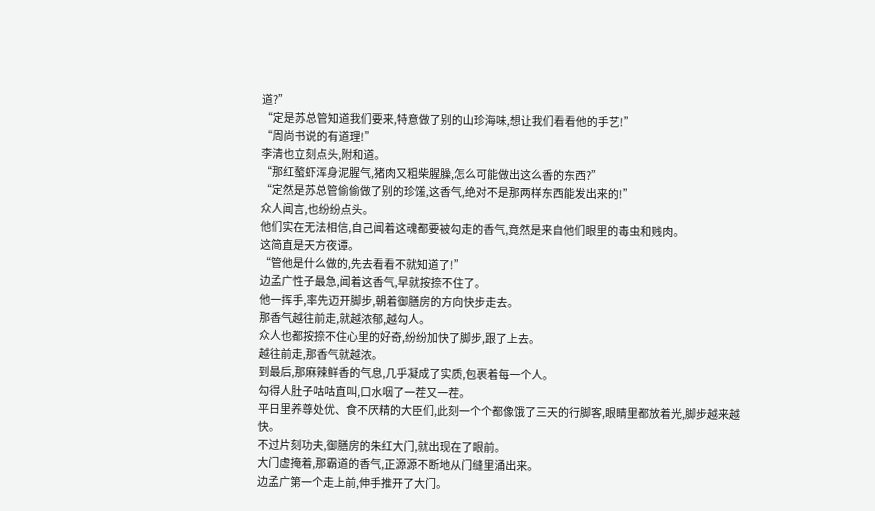道?”
“定是苏总管知道我们要来,特意做了别的山珍海味,想让我们看看他的手艺!”
“周尚书说的有道理!”
李清也立刻点头,附和道。
“那红螯虾浑身泥腥气,猪肉又粗柴腥臊,怎么可能做出这么香的东西?”
“定然是苏总管偷偷做了别的珍馐,这香气,绝对不是那两样东西能发出来的!”
众人闻言,也纷纷点头。
他们实在无法相信,自己闻着这魂都要被勾走的香气,竟然是来自他们眼里的毒虫和贱肉。
这简直是天方夜谭。
“管他是什么做的,先去看看不就知道了!”
边孟广性子最急,闻着这香气,早就按捺不住了。
他一挥手,率先迈开脚步,朝着御膳房的方向快步走去。
那香气越往前走,就越浓郁,越勾人。
众人也都按捺不住心里的好奇,纷纷加快了脚步,跟了上去。
越往前走,那香气就越浓。
到最后,那麻辣鲜香的气息,几乎凝成了实质,包裹着每一个人。
勾得人肚子咕咕直叫,口水咽了一茬又一茬。
平日里养尊处优、食不厌精的大臣们,此刻一个个都像饿了三天的行脚客,眼睛里都放着光,脚步越来越快。
不过片刻功夫,御膳房的朱红大门,就出现在了眼前。
大门虚掩着,那霸道的香气,正源源不断地从门缝里涌出来。
边孟广第一个走上前,伸手推开了大门。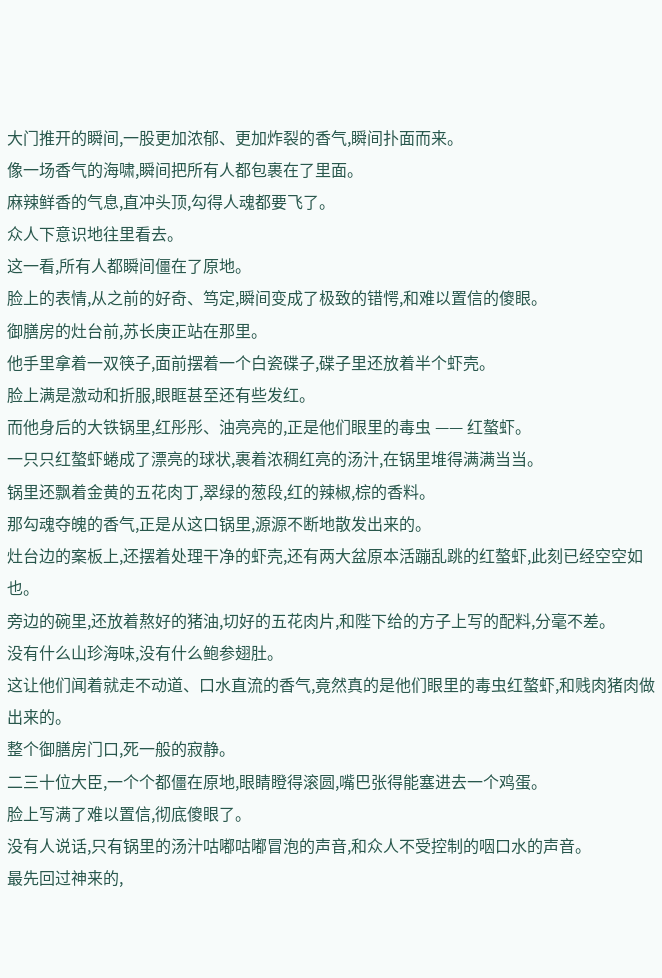大门推开的瞬间,一股更加浓郁、更加炸裂的香气,瞬间扑面而来。
像一场香气的海啸,瞬间把所有人都包裹在了里面。
麻辣鲜香的气息,直冲头顶,勾得人魂都要飞了。
众人下意识地往里看去。
这一看,所有人都瞬间僵在了原地。
脸上的表情,从之前的好奇、笃定,瞬间变成了极致的错愕,和难以置信的傻眼。
御膳房的灶台前,苏长庚正站在那里。
他手里拿着一双筷子,面前摆着一个白瓷碟子,碟子里还放着半个虾壳。
脸上满是激动和折服,眼眶甚至还有些发红。
而他身后的大铁锅里,红彤彤、油亮亮的,正是他们眼里的毒虫 —— 红螯虾。
一只只红螯虾蜷成了漂亮的球状,裹着浓稠红亮的汤汁,在锅里堆得满满当当。
锅里还飘着金黄的五花肉丁,翠绿的葱段,红的辣椒,棕的香料。
那勾魂夺魄的香气,正是从这口锅里,源源不断地散发出来的。
灶台边的案板上,还摆着处理干净的虾壳,还有两大盆原本活蹦乱跳的红螯虾,此刻已经空空如也。
旁边的碗里,还放着熬好的猪油,切好的五花肉片,和陛下给的方子上写的配料,分毫不差。
没有什么山珍海味,没有什么鲍参翅肚。
这让他们闻着就走不动道、口水直流的香气,竟然真的是他们眼里的毒虫红螯虾,和贱肉猪肉做出来的。
整个御膳房门口,死一般的寂静。
二三十位大臣,一个个都僵在原地,眼睛瞪得滚圆,嘴巴张得能塞进去一个鸡蛋。
脸上写满了难以置信,彻底傻眼了。
没有人说话,只有锅里的汤汁咕嘟咕嘟冒泡的声音,和众人不受控制的咽口水的声音。
最先回过神来的,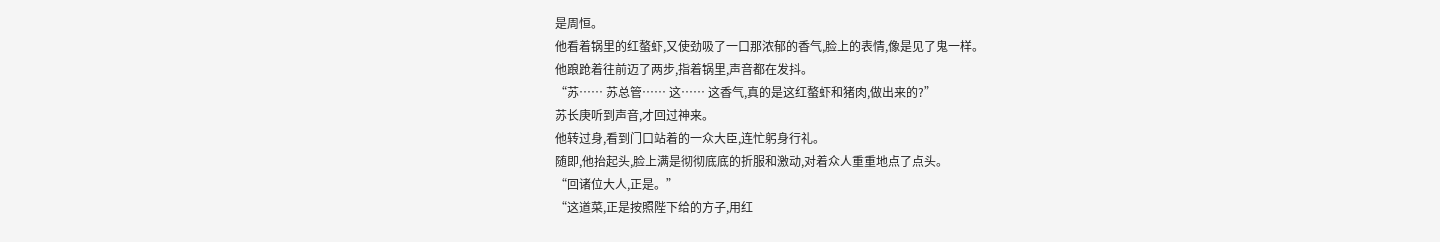是周恒。
他看着锅里的红螯虾,又使劲吸了一口那浓郁的香气,脸上的表情,像是见了鬼一样。
他踉跄着往前迈了两步,指着锅里,声音都在发抖。
“苏…… 苏总管…… 这…… 这香气,真的是这红螯虾和猪肉,做出来的?”
苏长庚听到声音,才回过神来。
他转过身,看到门口站着的一众大臣,连忙躬身行礼。
随即,他抬起头,脸上满是彻彻底底的折服和激动,对着众人重重地点了点头。
“回诸位大人,正是。”
“这道菜,正是按照陛下给的方子,用红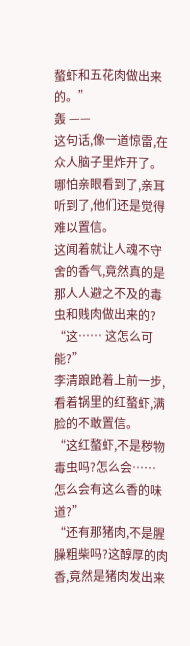螯虾和五花肉做出来的。”
轰 ——
这句话,像一道惊雷,在众人脑子里炸开了。
哪怕亲眼看到了,亲耳听到了,他们还是觉得难以置信。
这闻着就让人魂不守舍的香气,竟然真的是那人人避之不及的毒虫和贱肉做出来的?
“这…… 这怎么可能?”
李清踉跄着上前一步,看着锅里的红螯虾,满脸的不敢置信。
“这红螯虾,不是秽物毒虫吗?怎么会…… 怎么会有这么香的味道?”
“还有那猪肉,不是腥臊粗柴吗?这醇厚的肉香,竟然是猪肉发出来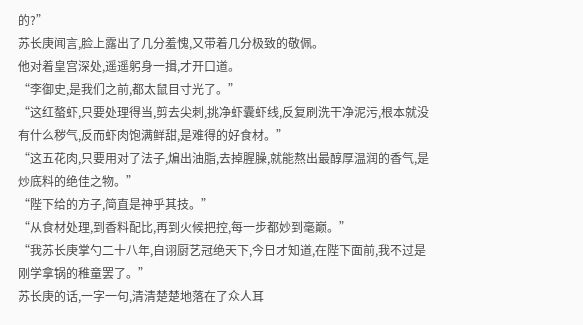的?”
苏长庚闻言,脸上露出了几分羞愧,又带着几分极致的敬佩。
他对着皇宫深处,遥遥躬身一揖,才开口道。
“李御史,是我们之前,都太鼠目寸光了。”
“这红螯虾,只要处理得当,剪去尖刺,挑净虾囊虾线,反复刷洗干净泥污,根本就没有什么秽气,反而虾肉饱满鲜甜,是难得的好食材。”
“这五花肉,只要用对了法子,煸出油脂,去掉腥臊,就能熬出最醇厚温润的香气,是炒底料的绝佳之物。”
“陛下给的方子,简直是神乎其技。”
“从食材处理,到香料配比,再到火候把控,每一步都妙到毫巅。”
“我苏长庚掌勺二十八年,自诩厨艺冠绝天下,今日才知道,在陛下面前,我不过是刚学拿锅的稚童罢了。”
苏长庚的话,一字一句,清清楚楚地落在了众人耳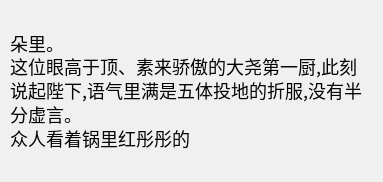朵里。
这位眼高于顶、素来骄傲的大尧第一厨,此刻说起陛下,语气里满是五体投地的折服,没有半分虚言。
众人看着锅里红彤彤的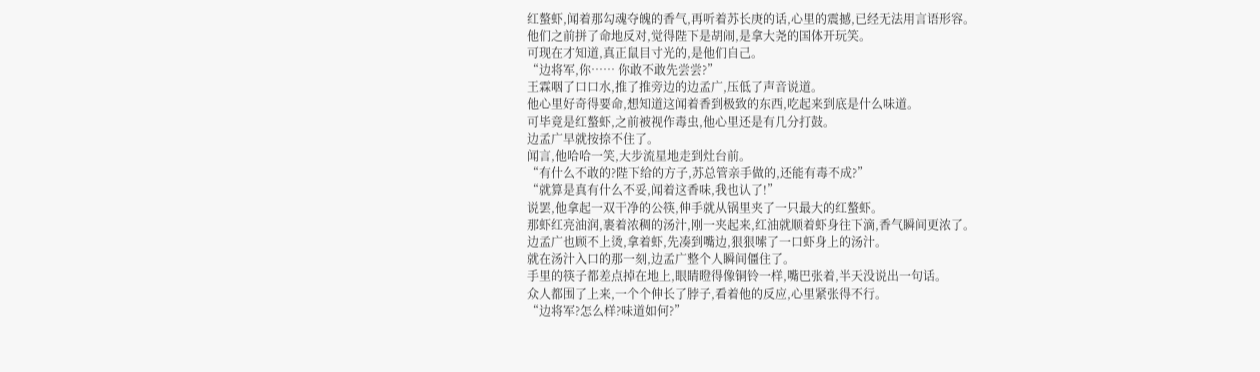红螯虾,闻着那勾魂夺魄的香气,再听着苏长庚的话,心里的震撼,已经无法用言语形容。
他们之前拼了命地反对,觉得陛下是胡闹,是拿大尧的国体开玩笑。
可现在才知道,真正鼠目寸光的,是他们自己。
“边将军,你…… 你敢不敢先尝尝?”
王霖咽了口口水,推了推旁边的边孟广,压低了声音说道。
他心里好奇得要命,想知道这闻着香到极致的东西,吃起来到底是什么味道。
可毕竟是红螯虾,之前被视作毒虫,他心里还是有几分打鼓。
边孟广早就按捺不住了。
闻言,他哈哈一笑,大步流星地走到灶台前。
“有什么不敢的?陛下给的方子,苏总管亲手做的,还能有毒不成?”
“就算是真有什么不妥,闻着这香味,我也认了!”
说罢,他拿起一双干净的公筷,伸手就从锅里夹了一只最大的红螯虾。
那虾红亮油润,裹着浓稠的汤汁,刚一夹起来,红油就顺着虾身往下滴,香气瞬间更浓了。
边孟广也顾不上烫,拿着虾,先凑到嘴边,狠狠嗦了一口虾身上的汤汁。
就在汤汁入口的那一刻,边孟广整个人瞬间僵住了。
手里的筷子都差点掉在地上,眼睛瞪得像铜铃一样,嘴巴张着,半天没说出一句话。
众人都围了上来,一个个伸长了脖子,看着他的反应,心里紧张得不行。
“边将军?怎么样?味道如何?”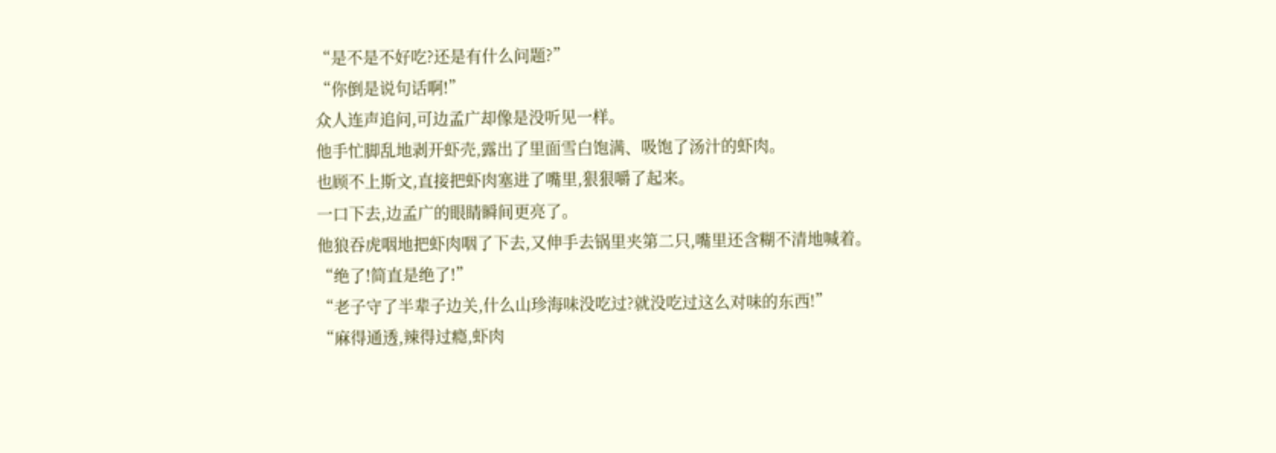“是不是不好吃?还是有什么问题?”
“你倒是说句话啊!”
众人连声追问,可边孟广却像是没听见一样。
他手忙脚乱地剥开虾壳,露出了里面雪白饱满、吸饱了汤汁的虾肉。
也顾不上斯文,直接把虾肉塞进了嘴里,狠狠嚼了起来。
一口下去,边孟广的眼睛瞬间更亮了。
他狼吞虎咽地把虾肉咽了下去,又伸手去锅里夹第二只,嘴里还含糊不清地喊着。
“绝了!简直是绝了!”
“老子守了半辈子边关,什么山珍海味没吃过?就没吃过这么对味的东西!”
“麻得通透,辣得过瘾,虾肉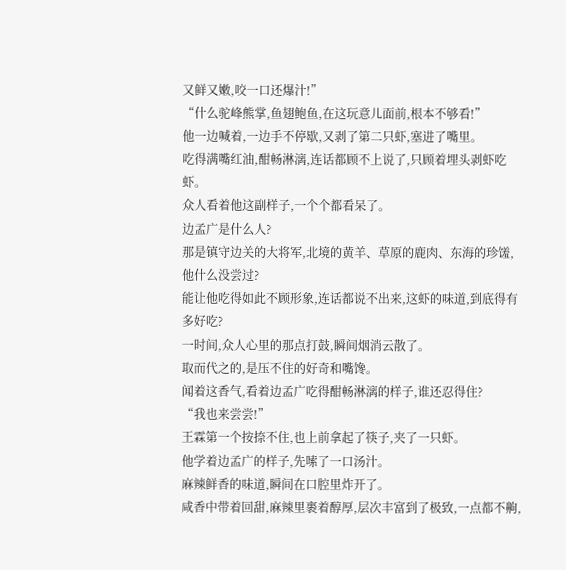又鲜又嫩,咬一口还爆汁!”
“什么驼峰熊掌,鱼翅鲍鱼,在这玩意儿面前,根本不够看!”
他一边喊着,一边手不停歇,又剥了第二只虾,塞进了嘴里。
吃得满嘴红油,酣畅淋漓,连话都顾不上说了,只顾着埋头剥虾吃虾。
众人看着他这副样子,一个个都看呆了。
边孟广是什么人?
那是镇守边关的大将军,北境的黄羊、草原的鹿肉、东海的珍馐,他什么没尝过?
能让他吃得如此不顾形象,连话都说不出来,这虾的味道,到底得有多好吃?
一时间,众人心里的那点打鼓,瞬间烟消云散了。
取而代之的,是压不住的好奇和嘴馋。
闻着这香气,看着边孟广吃得酣畅淋漓的样子,谁还忍得住?
“我也来尝尝!”
王霖第一个按捺不住,也上前拿起了筷子,夹了一只虾。
他学着边孟广的样子,先嗦了一口汤汁。
麻辣鲜香的味道,瞬间在口腔里炸开了。
咸香中带着回甜,麻辣里裹着醇厚,层次丰富到了极致,一点都不齁,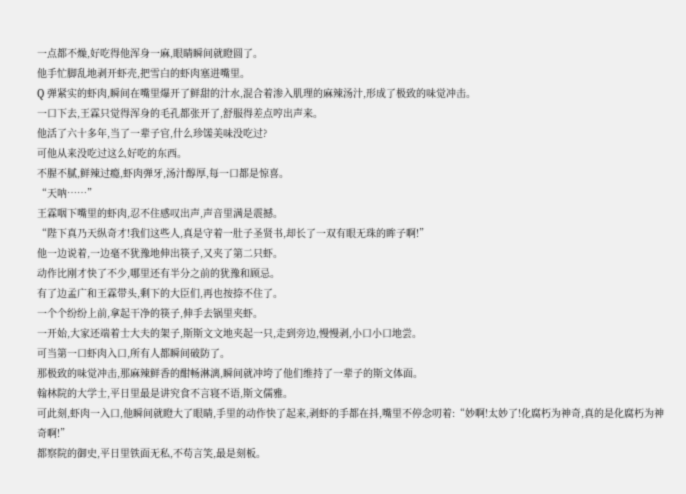一点都不燥,好吃得他浑身一麻,眼睛瞬间就瞪圆了。
他手忙脚乱地剥开虾壳,把雪白的虾肉塞进嘴里。
Q 弹紧实的虾肉,瞬间在嘴里爆开了鲜甜的汁水,混合着渗入肌理的麻辣汤汁,形成了极致的味觉冲击。
一口下去,王霖只觉得浑身的毛孔都张开了,舒服得差点哼出声来。
他活了六十多年,当了一辈子官,什么珍馐美味没吃过?
可他从来没吃过这么好吃的东西。
不腥不腻,鲜辣过瘾,虾肉弹牙,汤汁醇厚,每一口都是惊喜。
“天呐……”
王霖咽下嘴里的虾肉,忍不住感叹出声,声音里满是震撼。
“陛下真乃天纵奇才!我们这些人,真是守着一肚子圣贤书,却长了一双有眼无珠的眸子啊!”
他一边说着,一边毫不犹豫地伸出筷子,又夹了第二只虾。
动作比刚才快了不少,哪里还有半分之前的犹豫和顾忌。
有了边孟广和王霖带头,剩下的大臣们,再也按捺不住了。
一个个纷纷上前,拿起干净的筷子,伸手去锅里夹虾。
一开始,大家还端着士大夫的架子,斯斯文文地夹起一只,走到旁边,慢慢剥,小口小口地尝。
可当第一口虾肉入口,所有人都瞬间破防了。
那极致的味觉冲击,那麻辣鲜香的酣畅淋漓,瞬间就冲垮了他们维持了一辈子的斯文体面。
翰林院的大学士,平日里最是讲究食不言寝不语,斯文儒雅。
可此刻,虾肉一入口,他瞬间就瞪大了眼睛,手里的动作快了起来,剥虾的手都在抖,嘴里不停念叨着:“妙啊!太妙了!化腐朽为神奇,真的是化腐朽为神奇啊!”
都察院的御史,平日里铁面无私,不苟言笑,最是刻板。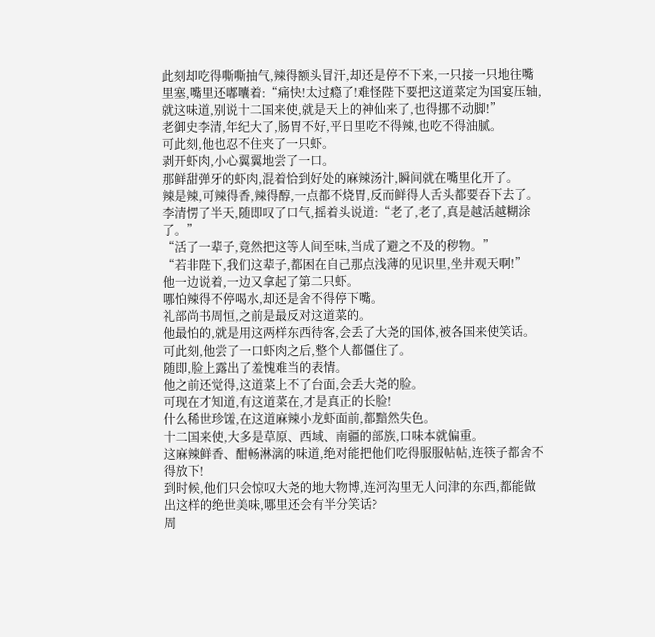此刻却吃得嘶嘶抽气,辣得额头冒汗,却还是停不下来,一只接一只地往嘴里塞,嘴里还嘟囔着:“痛快!太过瘾了!难怪陛下要把这道菜定为国宴压轴,就这味道,别说十二国来使,就是天上的神仙来了,也得挪不动脚!”
老御史李清,年纪大了,肠胃不好,平日里吃不得辣,也吃不得油腻。
可此刻,他也忍不住夹了一只虾。
剥开虾肉,小心翼翼地尝了一口。
那鲜甜弹牙的虾肉,混着恰到好处的麻辣汤汁,瞬间就在嘴里化开了。
辣是辣,可辣得香,辣得醇,一点都不烧胃,反而鲜得人舌头都要吞下去了。
李清愣了半天,随即叹了口气,摇着头说道:“老了,老了,真是越活越糊涂了。”
“活了一辈子,竟然把这等人间至味,当成了避之不及的秽物。”
“若非陛下,我们这辈子,都困在自己那点浅薄的见识里,坐井观天啊!”
他一边说着,一边又拿起了第二只虾。
哪怕辣得不停喝水,却还是舍不得停下嘴。
礼部尚书周恒,之前是最反对这道菜的。
他最怕的,就是用这两样东西待客,会丢了大尧的国体,被各国来使笑话。
可此刻,他尝了一口虾肉之后,整个人都僵住了。
随即,脸上露出了羞愧难当的表情。
他之前还觉得,这道菜上不了台面,会丢大尧的脸。
可现在才知道,有这道菜在,才是真正的长脸!
什么稀世珍馐,在这道麻辣小龙虾面前,都黯然失色。
十二国来使,大多是草原、西域、南疆的部族,口味本就偏重。
这麻辣鲜香、酣畅淋漓的味道,绝对能把他们吃得服服帖帖,连筷子都舍不得放下!
到时候,他们只会惊叹大尧的地大物博,连河沟里无人问津的东西,都能做出这样的绝世美味,哪里还会有半分笑话?
周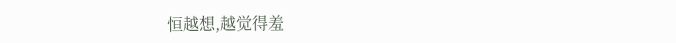恒越想,越觉得羞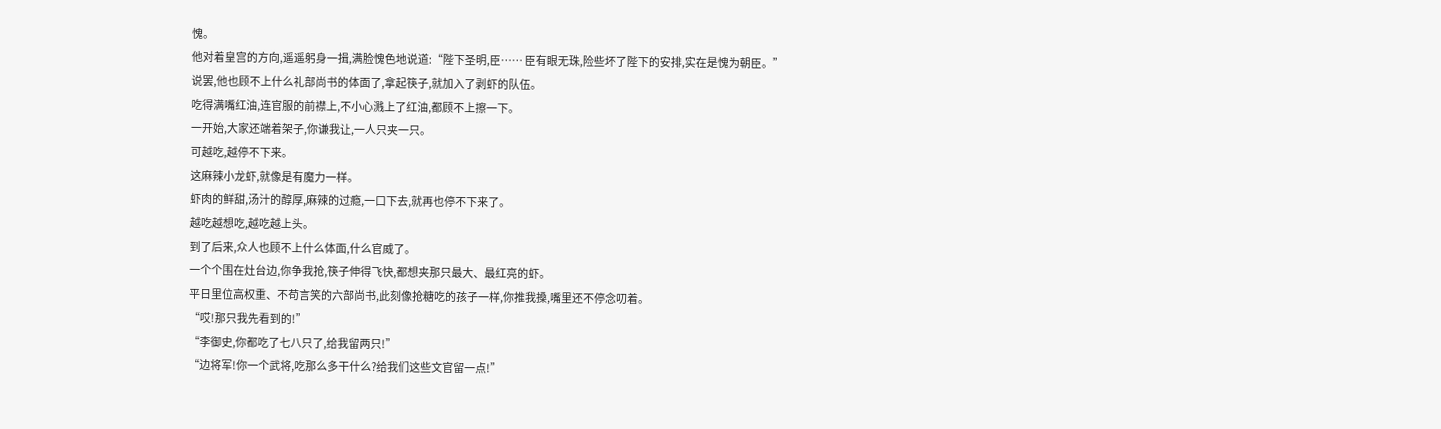愧。
他对着皇宫的方向,遥遥躬身一揖,满脸愧色地说道:“陛下圣明,臣…… 臣有眼无珠,险些坏了陛下的安排,实在是愧为朝臣。”
说罢,他也顾不上什么礼部尚书的体面了,拿起筷子,就加入了剥虾的队伍。
吃得满嘴红油,连官服的前襟上,不小心溅上了红油,都顾不上擦一下。
一开始,大家还端着架子,你谦我让,一人只夹一只。
可越吃,越停不下来。
这麻辣小龙虾,就像是有魔力一样。
虾肉的鲜甜,汤汁的醇厚,麻辣的过瘾,一口下去,就再也停不下来了。
越吃越想吃,越吃越上头。
到了后来,众人也顾不上什么体面,什么官威了。
一个个围在灶台边,你争我抢,筷子伸得飞快,都想夹那只最大、最红亮的虾。
平日里位高权重、不苟言笑的六部尚书,此刻像抢糖吃的孩子一样,你推我搡,嘴里还不停念叨着。
“哎!那只我先看到的!”
“李御史,你都吃了七八只了,给我留两只!”
“边将军!你一个武将,吃那么多干什么?给我们这些文官留一点!”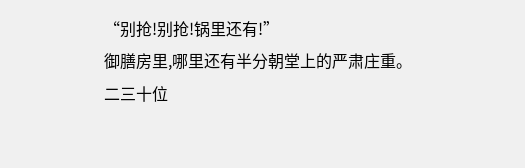“别抢!别抢!锅里还有!”
御膳房里,哪里还有半分朝堂上的严肃庄重。
二三十位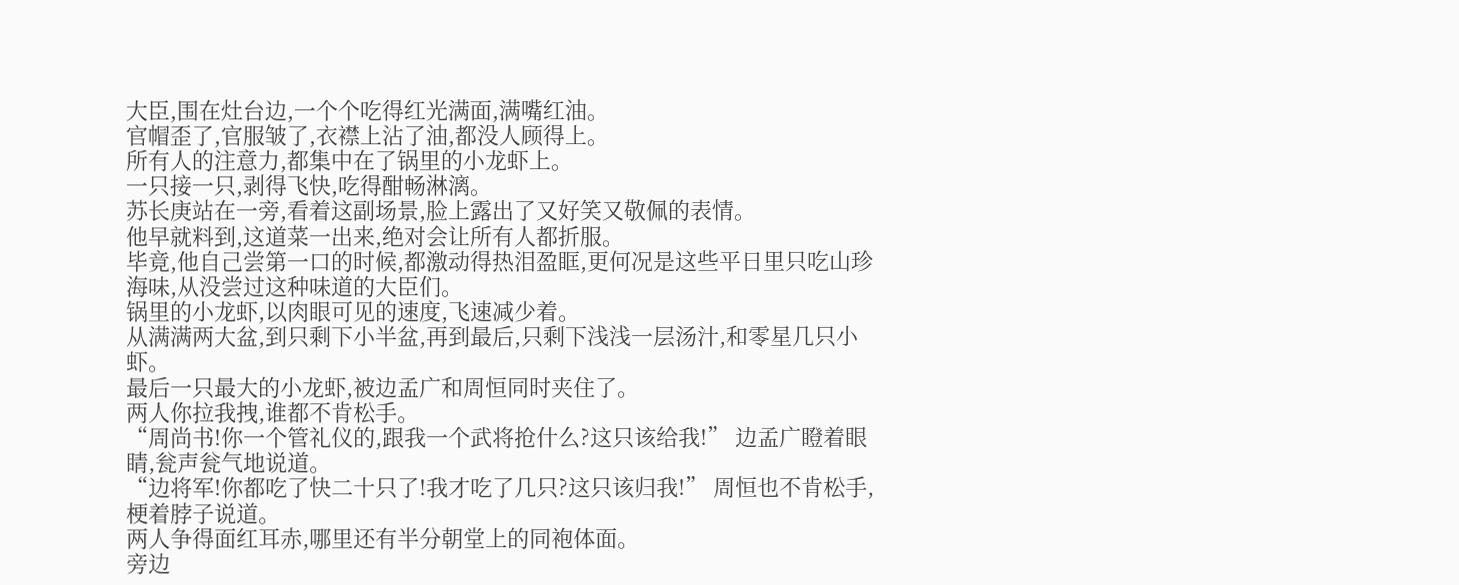大臣,围在灶台边,一个个吃得红光满面,满嘴红油。
官帽歪了,官服皱了,衣襟上沾了油,都没人顾得上。
所有人的注意力,都集中在了锅里的小龙虾上。
一只接一只,剥得飞快,吃得酣畅淋漓。
苏长庚站在一旁,看着这副场景,脸上露出了又好笑又敬佩的表情。
他早就料到,这道菜一出来,绝对会让所有人都折服。
毕竟,他自己尝第一口的时候,都激动得热泪盈眶,更何况是这些平日里只吃山珍海味,从没尝过这种味道的大臣们。
锅里的小龙虾,以肉眼可见的速度,飞速减少着。
从满满两大盆,到只剩下小半盆,再到最后,只剩下浅浅一层汤汁,和零星几只小虾。
最后一只最大的小龙虾,被边孟广和周恒同时夹住了。
两人你拉我拽,谁都不肯松手。
“周尚书!你一个管礼仪的,跟我一个武将抢什么?这只该给我!” 边孟广瞪着眼睛,瓮声瓮气地说道。
“边将军!你都吃了快二十只了!我才吃了几只?这只该归我!” 周恒也不肯松手,梗着脖子说道。
两人争得面红耳赤,哪里还有半分朝堂上的同袍体面。
旁边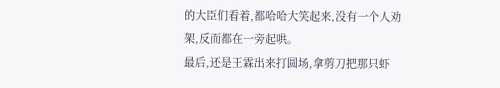的大臣们看着,都哈哈大笑起来,没有一个人劝架,反而都在一旁起哄。
最后,还是王霖出来打圆场,拿剪刀把那只虾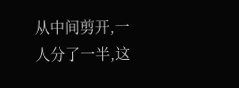从中间剪开,一人分了一半,这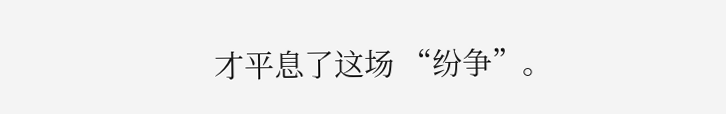才平息了这场 “纷争”。